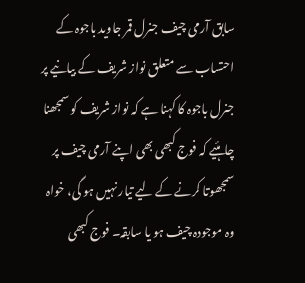سابق آرمی چیف جنرل قمر جاوید باجوہ کے احتساب سے متعلق نواز شریف کے بیانیے پر جنرل باجوہ کا کہنا ہے کہ نواز شریف کو سمجھنا چاہئیے کہ فوج کبھی بھی اپنے آرمی چیف پر سمجھوتا کرنے کے لیے تیار نہیں ہو گی، خواہ وہ موجودہ چیف ہو یا سابقہ۔ فوج کبھی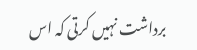برداشت نہیں کرتی کہ اس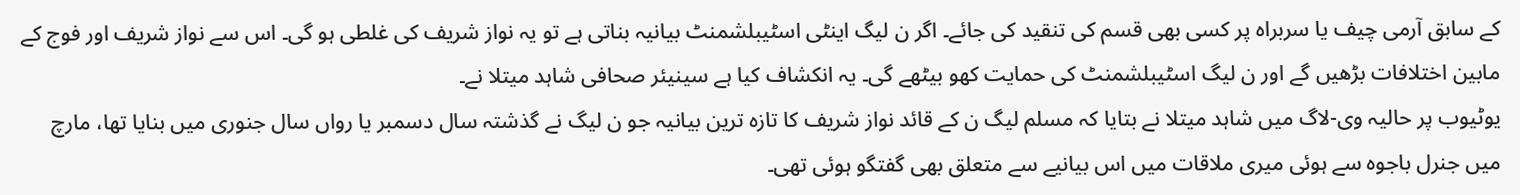کے سابق آرمی چیف یا سربراہ پر کسی بھی قسم کی تنقید کی جائے۔ اگر ن لیگ اینٹی اسٹیبلشمنٹ بیانیہ بناتی ہے تو یہ نواز شریف کی غلطی ہو گی۔ اس سے نواز شریف اور فوج کے مابین اختلافات بڑھیں گے اور ن لیگ اسٹیبلشمنٹ کی حمایت کھو بیٹھے گی۔ یہ انکشاف کیا ہے سینیئر صحافی شاہد میتلا نے۔
یوٹیوب پر حالیہ وی-لاگ میں شاہد میتلا نے بتایا کہ مسلم لیگ ن کے قائد نواز شریف کا تازہ ترین بیانیہ جو ن لیگ نے گذشتہ سال دسمبر یا رواں سال جنوری میں بنایا تھا، مارچ میں جنرل باجوہ سے ہوئی میری ملاقات میں اس بیانیے سے متعلق بھی گفتگو ہوئی تھی۔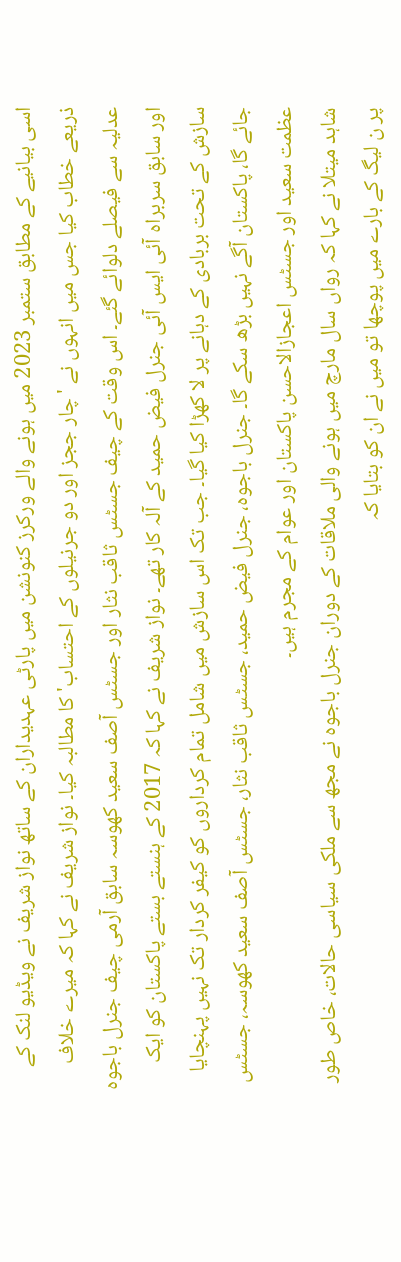اسی بیانیے کے مطابق ستمبر 2023 میں ہونے والے ورکرز کنونشن میں پارٹی عہدیداران کے ساتھ نواز شریف نے ویڈیو لنک کے ذریعے خطاب کیا جس میں انہوں نے 'چار ججز اور دو جرنیلوں کے احتساب' کا مطالبہ کیا۔ نواز شریف نے کہا کہ میرے خلاف عدلیہ سے فیصلے دلوائے گئے۔ اس وقت کے چیف جسٹس ثاقب نثار اور جسٹس آصف سعید کھوسہ سابق آرمی چیف جنرل باجوہ اور سابق سربراہ آئی ایس آئی جنرل فیض حمید کے آلہ کار تھے۔ نواز شریف نے کہا کہ 2017 کے ہنستے بستے پاکستان کو ایک سازش کے تحت بربادی کے دہانے پر لا کھڑا کیا گیا۔ جب تک اس سازش میں شامل تمام کرداروں کو کیفر کردار تک نہیں پہنچایا جائے گا، پاکستان آگے نہیں بڑھ سکے گا۔ جنرل باجوہ، جنرل فیض حمید، جسٹس ثاقب نثار، جسٹس آصف سعید کھوسہ، جسٹس عظمت سعید اور جسٹس اعجازالاحسن پاکستان اور عوام کے مجرم ہیں۔
شاہد میتلا نے کہا کہ رواں سال مارچ میں ہونے والی ملاقات کے دوران جنرل باجوہ نے مجھ سے ملکی سیاسی حالات، خاص طور پر ن لیگ کے بارے میں پوچھا تو میں نے ان کو بتایا کہ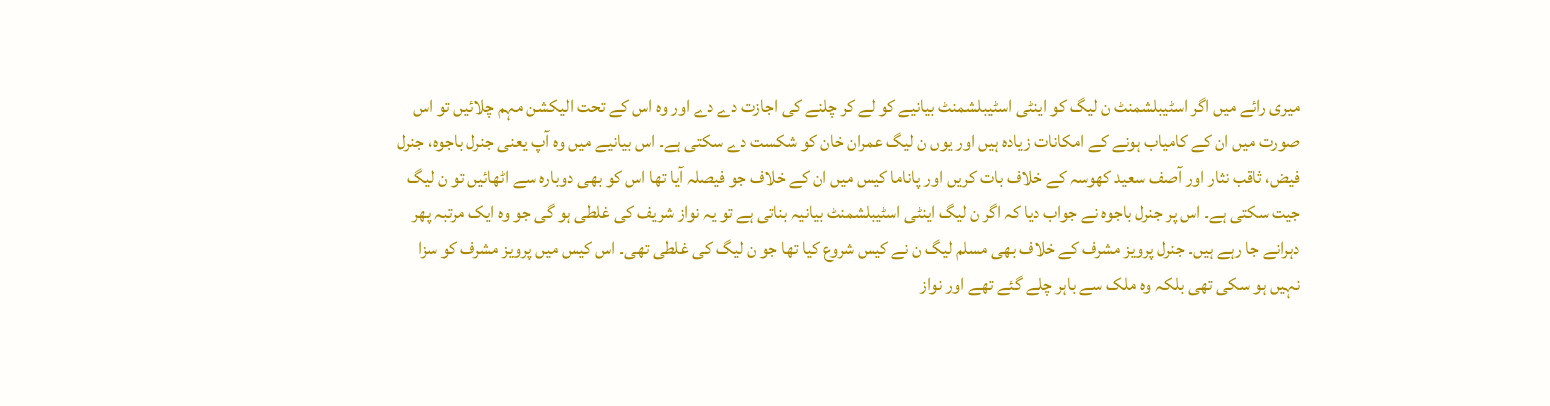میری رائے میں اگر اسٹیبلشمنٹ ن لیگ کو اینٹی اسٹیبلشمنٹ بیانیے کو لے کر چلنے کی اجازت دے دے اور وہ اس کے تحت الیکشن مہم چلائیں تو اس صورت میں ان کے کامیاب ہونے کے امکانات زیادہ ہیں اور یوں ن لیگ عمران خان کو شکست دے سکتی ہے۔ اس بیانیے میں وہ آپ یعنی جنرل باجوہ، جنرل فیض، ثاقب نثار اور آصف سعید کھوسہ کے خلاف بات کریں اور پاناما کیس میں ان کے خلاف جو فیصلہ آیا تھا اس کو بھی دوبارہ سے اٹھائیں تو ن لیگ جیت سکتی ہے۔ اس پر جنرل باجوہ نے جواب دیا کہ اگر ن لیگ اینٹی اسٹیبلشمنٹ بیانیہ بناتی ہے تو یہ نواز شریف کی غلطی ہو گی جو وہ ایک مرتبہ پھر دہرانے جا رہے ہیں۔ جنرل پرویز مشرف کے خلاف بھی مسلم لیگ ن نے کیس شروع کیا تھا جو ن لیگ کی غلطی تھی۔ اس کیس میں پرویز مشرف کو سزا نہیں ہو سکی تھی بلکہ وہ ملک سے باہر چلے گئے تھے اور نواز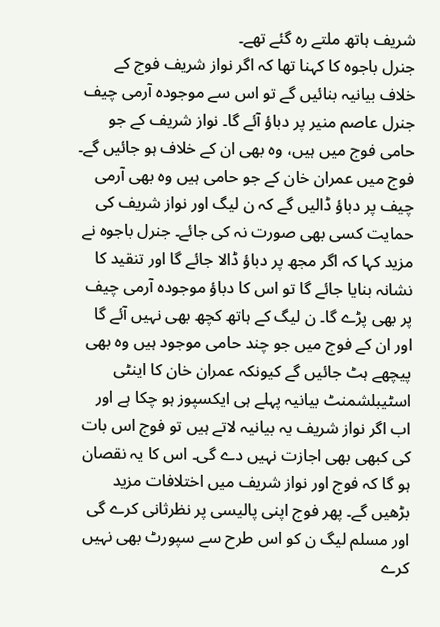شریف ہاتھ ملتے رہ گئے تھے۔
جنرل باجوہ کا کہنا تھا کہ اگر نواز شریف فوج کے خلاف بیانیہ بنائیں گے تو اس سے موجودہ آرمی چیف جنرل عاصم منیر پر دباؤ آئے گا۔ نواز شریف کے جو حامی فوج میں ہیں، وہ بھی ان کے خلاف ہو جائیں گے۔ فوج میں عمران خان کے جو حامی ہیں وہ بھی آرمی چیف پر دباؤ ڈالیں گے کہ ن لیگ اور نواز شریف کی حمایت کسی بھی صورت نہ کی جائے۔ جنرل باجوہ نے مزید کہا کہ اگر مجھ پر دباؤ ڈالا جائے گا اور تنقید کا نشانہ بنایا جائے گا تو اس کا دباؤ موجودہ آرمی چیف پر بھی پڑے گا۔ ن لیگ کے ہاتھ کچھ بھی نہیں آئے گا اور ان کے فوج میں جو چند حامی موجود ہیں وہ بھی پیچھے ہٹ جائیں گے کیونکہ عمران خان کا اینٹی اسٹیبلشمنٹ بیانیہ پہلے ہی ایکسپوز ہو چکا ہے اور اب اگر نواز شریف یہ بیانیہ لاتے ہیں تو فوج اس بات کی کبھی بھی اجازت نہیں دے گی۔ اس کا یہ نقصان ہو گا کہ فوج اور نواز شریف میں اختلافات مزید بڑھیں گے۔ پھر فوج اپنی پالیسی پر نظرثانی کرے گی اور مسلم لیگ ن کو اس طرح سے سپورٹ بھی نہیں کرے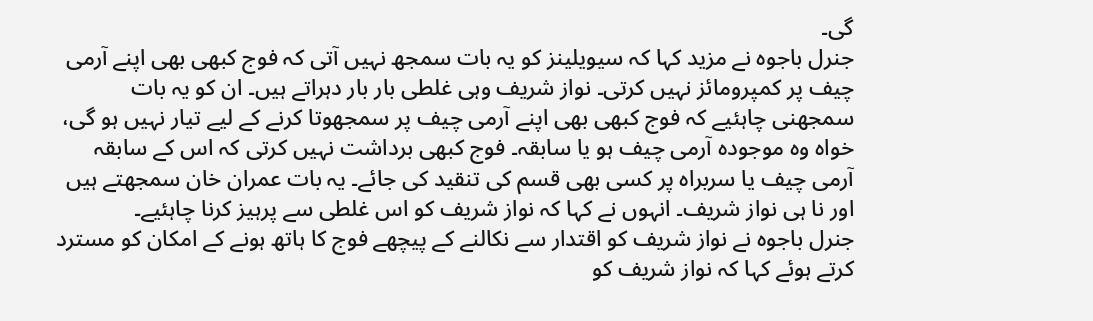گی۔
جنرل باجوہ نے مزید کہا کہ سیویلینز کو یہ بات سمجھ نہیں آتی کہ فوج کبھی بھی اپنے آرمی چیف پر کمپرومائز نہیں کرتی۔ نواز شریف وہی غلطی بار بار دہراتے ہیں۔ ان کو یہ بات سمجھنی چاہئیے کہ فوج کبھی بھی اپنے آرمی چیف پر سمجھوتا کرنے کے لیے تیار نہیں ہو گی، خواہ وہ موجودہ آرمی چیف ہو یا سابقہ۔ فوج کبھی برداشت نہیں کرتی کہ اس کے سابقہ آرمی چیف یا سربراہ پر کسی بھی قسم کی تنقید کی جائے۔ یہ بات عمران خان سمجھتے ہیں اور نا ہی نواز شریف۔ انہوں نے کہا کہ نواز شریف کو اس غلطی سے پرہیز کرنا چاہئیے۔
جنرل باجوہ نے نواز شریف کو اقتدار سے نکالنے کے پیچھے فوج کا ہاتھ ہونے کے امکان کو مسترد کرتے ہوئے کہا کہ نواز شریف کو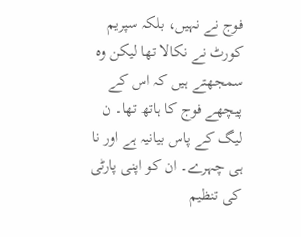فوج نے نہیں، بلکہ سپریم کورٹ نے نکالا تھا لیکن وہ سمجھتے ہیں کہ اس کے پیچھے فوج کا ہاتھ تھا۔ ن لیگ کے پاس بیانیہ ہے اور نا ہی چہرے۔ ان کو اپنی پارٹی کی تنظیم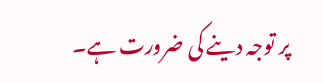پر توجہ دینے کی ضرورت ہے۔